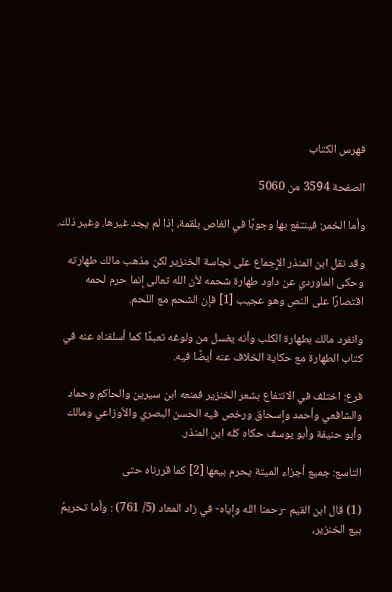فهرس الكتاب

الصفحة 3594 من 5060

وأما الخمر: فينتفع بها وجوبًا في الغاص بلقمة، إذا لم يجد غيرها. وغير ذلك.

وقد نقل ابن المنذر الإِجماع على نجاسة الخنزير لكن مذهب مالك طهارته وحكى الماوردي عن داود طهارة شحمه لأن الله تعالى إنما حرم لحمه اقتصارًا على النص وهو عجيب [1] فإن الشحم مع اللحم.

وانفرد مالك بطهارة الكلب وأنه يغسل من ولوغه تعبدًا كما أسلفناه عنه في كتاب الطهارة مع حكاية الخلاف عنه أيضًا فيه.

فرع: اختلف في الانتفاع بشعر الخنزير فمنعه ابن سيرين والحاكم وحماد والشافعي وأحمد وإسحاق ورخص فيه الحسن البصري والأوزاعي ومالك وأبو حنيفة وأبو يوسف حكاه كله ابن المنذر.

التاسع: جميع أجزاء الميتة يحرم بيعها [2] كما قررناه حتى

(1) قال ابن القيم -رحمنا الله وإياه- في زاد المعاد (5/ 761) : وأما تحريمُ بيع الخنزير،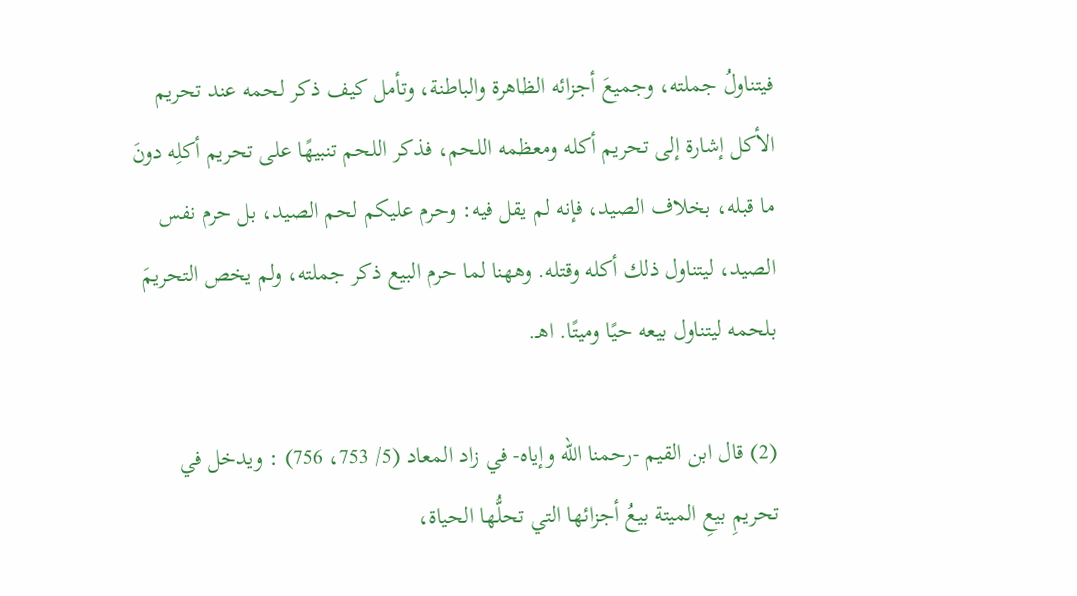فيتناولُ جملته، وجميعَ أجزائه الظاهرة والباطنة، وتأمل كيف ذكر لحمه عند تحريم الأكل إشارة إلى تحريم أكله ومعظمه اللحم، فذكر اللحم تنبيهًا على تحريم أكلِه دونَ ما قبله، بخلاف الصيد، فإنه لم يقل فيه: وحرم عليكم لحم الصيد، بل حرم نفس الصيد، ليتناول ذلك أكله وقتله. وههنا لما حرم البيع ذكر جملته، ولم يخص التحريمَ بلحمه ليتناول بيعه حيًا وميتًا. اهـ.

(2) قال ابن القيم -رحمنا الله وإياه- في زاد المعاد (5/ 753، 756) : ويدخل في تحريمِ بيعِ الميتة بيعُ أجزائها التي تحلُّها الحياة،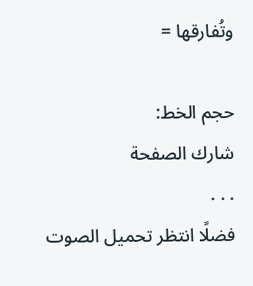وتُفارقها =

حجم الخط:
شارك الصفحة
. . .
فضلًا انتظر تحميل الصوت